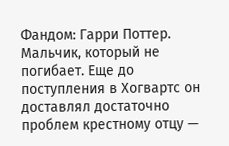Фандом: Гарри Поттер. Мальчик, который не погибает. Еще до поступления в Хогвартс он доставлял достаточно проблем крестному отцу —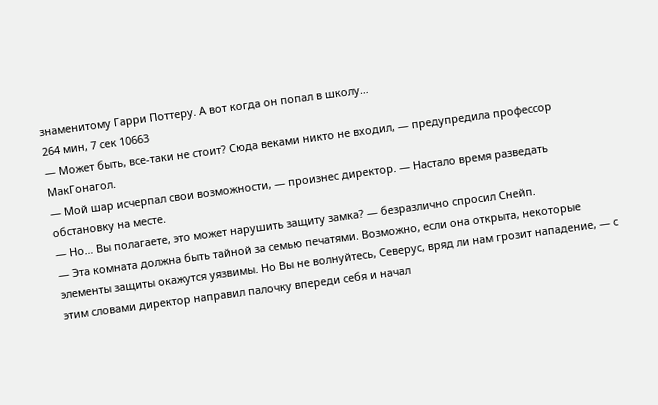знаменитому Гарри Поттеру. А вот когда он попал в школу…
264 мин, 7 сек 10663
— Может быть, все-таки не стоит? Сюда веками никто не входил, — предупредила профессор МакГонагол.
— Мой шар исчерпал свои возможности, — произнес директор. — Настало время разведать обстановку на месте.
— Но… Вы полагаете, это может нарушить защиту замка? — безразлично спросил Снейп.
— Эта комната должна быть тайной за семью печатями. Возможно, если она открыта, некоторые элементы защиты окажутся уязвимы. Но Вы не волнуйтесь, Северус, вряд ли нам грозит нападение, — с этим словами директор направил палочку впереди себя и начал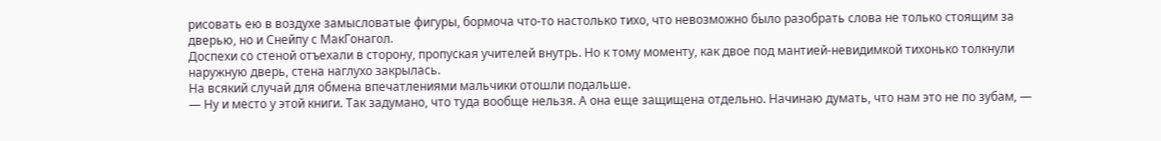рисовать ею в воздухе замысловатые фигуры, бормоча что-то настолько тихо, что невозможно было разобрать слова не только стоящим за дверью, но и Снейпу с МакГонагол.
Доспехи со стеной отъехали в сторону, пропуская учителей внутрь. Но к тому моменту, как двое под мантией-невидимкой тихонько толкнули наружную дверь, стена наглухо закрылась.
На всякий случай для обмена впечатлениями мальчики отошли подальше.
— Ну и место у этой книги. Так задумано, что туда вообще нельзя. А она еще защищена отдельно. Начинаю думать, что нам это не по зубам, —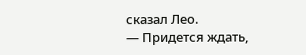сказал Лео.
— Придется ждать,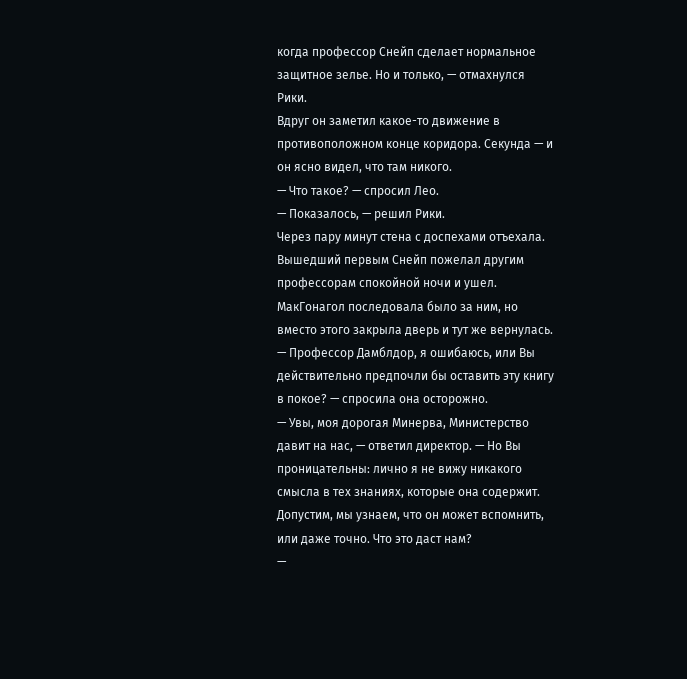когда профессор Снейп сделает нормальное защитное зелье. Но и только, — отмахнулся Рики.
Вдруг он заметил какое-то движение в противоположном конце коридора. Секунда — и он ясно видел, что там никого.
— Что такое? — спросил Лео.
— Показалось, — решил Рики.
Через пару минут стена с доспехами отъехала. Вышедший первым Снейп пожелал другим профессорам спокойной ночи и ушел. МакГонагол последовала было за ним, но вместо этого закрыла дверь и тут же вернулась.
— Профессор Дамблдор, я ошибаюсь, или Вы действительно предпочли бы оставить эту книгу в покое? — спросила она осторожно.
— Увы, моя дорогая Минерва, Министерство давит на нас, — ответил директор. — Но Вы проницательны: лично я не вижу никакого смысла в тех знаниях, которые она содержит. Допустим, мы узнаем, что он может вспомнить, или даже точно. Что это даст нам?
—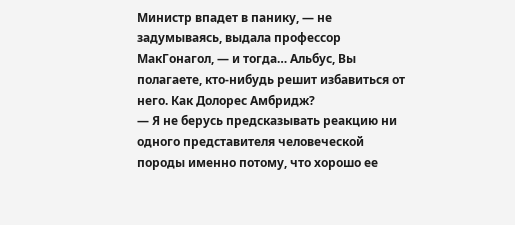Министр впадет в панику, — не задумываясь, выдала профессор МакГонагол, — и тогда… Альбус, Вы полагаете, кто-нибудь решит избавиться от него. Как Долорес Амбридж?
— Я не берусь предсказывать реакцию ни одного представителя человеческой породы именно потому, что хорошо ее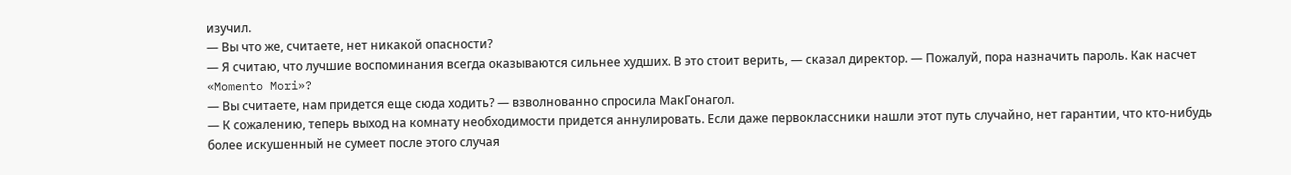изучил.
— Вы что же, считаете, нет никакой опасности?
— Я считаю, что лучшие воспоминания всегда оказываются сильнее худших. В это стоит верить, — сказал директор. — Пожалуй, пора назначить пароль. Как насчет «Momento Mori»?
— Вы считаете, нам придется еще сюда ходить? — взволнованно спросила МакГонагол.
— К сожалению, теперь выход на комнату необходимости придется аннулировать. Если даже первоклассники нашли этот путь случайно, нет гарантии, что кто-нибудь более искушенный не сумеет после этого случая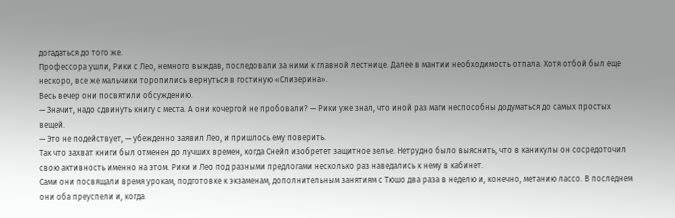догадаться до того же.
Профессора ушли, Рики с Лео, немного выждав, последовали за ними к главной лестнице. Далее в мантии необходимость отпала. Хотя отбой был еще нескоро, все же мальчики торопились вернуться в гостиную «Слизерина».
Весь вечер они посвятили обсуждению.
— Значит, надо сдвинуть книгу с места. А они кочергой не пробовали? — Рики уже знал, что иной раз маги неспособны додуматься до самых простых вещей.
— Это не подействует, — убежденно заявил Лео, и пришлось ему поверить.
Так что захват книги был отменен до лучших времен, когда Снейп изобретет защитное зелье. Нетрудно было выяснить, что в каникулы он сосредоточил свою активность именно на этом. Рики и Лео под разными предлогами несколько раз наведались к нему в кабинет.
Сами они посвящали время урокам, подготовке к экзаменам, дополнительным занятиям с Тюшо два раза в неделю и, конечно, метанию лассо. В последнем они оба преуспели и, когда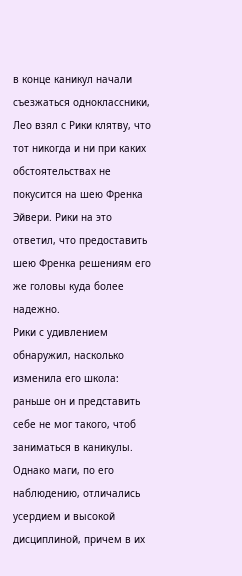в конце каникул начали съезжаться одноклассники, Лео взял с Рики клятву, что тот никогда и ни при каких обстоятельствах не покусится на шею Френка Эйвери. Рики на это ответил, что предоставить шею Френка решениям его же головы куда более надежно.
Рики с удивлением обнаружил, насколько изменила его школа: раньше он и представить себе не мог такого, чтоб заниматься в каникулы. Однако маги, по его наблюдению, отличались усердием и высокой дисциплиной, причем в их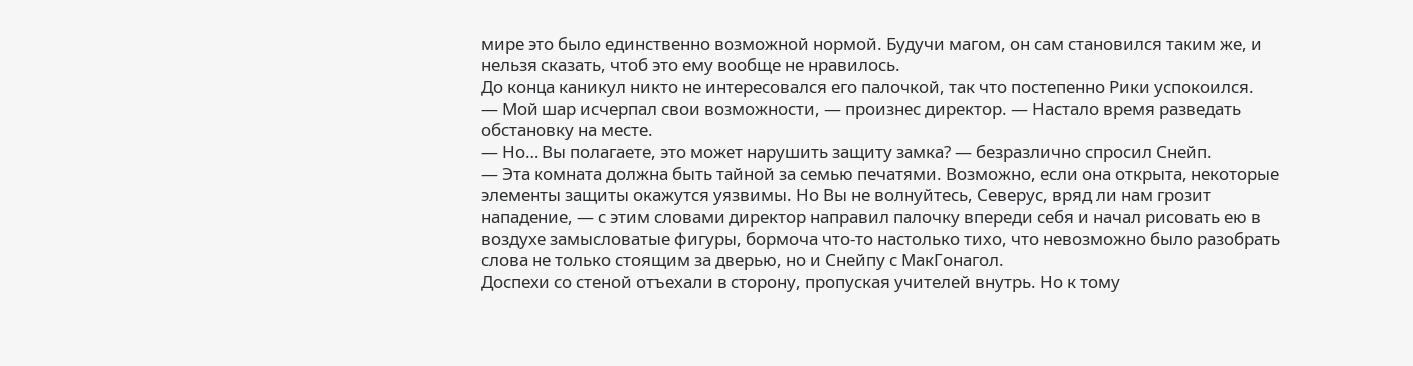мире это было единственно возможной нормой. Будучи магом, он сам становился таким же, и нельзя сказать, чтоб это ему вообще не нравилось.
До конца каникул никто не интересовался его палочкой, так что постепенно Рики успокоился.
— Мой шар исчерпал свои возможности, — произнес директор. — Настало время разведать обстановку на месте.
— Но… Вы полагаете, это может нарушить защиту замка? — безразлично спросил Снейп.
— Эта комната должна быть тайной за семью печатями. Возможно, если она открыта, некоторые элементы защиты окажутся уязвимы. Но Вы не волнуйтесь, Северус, вряд ли нам грозит нападение, — с этим словами директор направил палочку впереди себя и начал рисовать ею в воздухе замысловатые фигуры, бормоча что-то настолько тихо, что невозможно было разобрать слова не только стоящим за дверью, но и Снейпу с МакГонагол.
Доспехи со стеной отъехали в сторону, пропуская учителей внутрь. Но к тому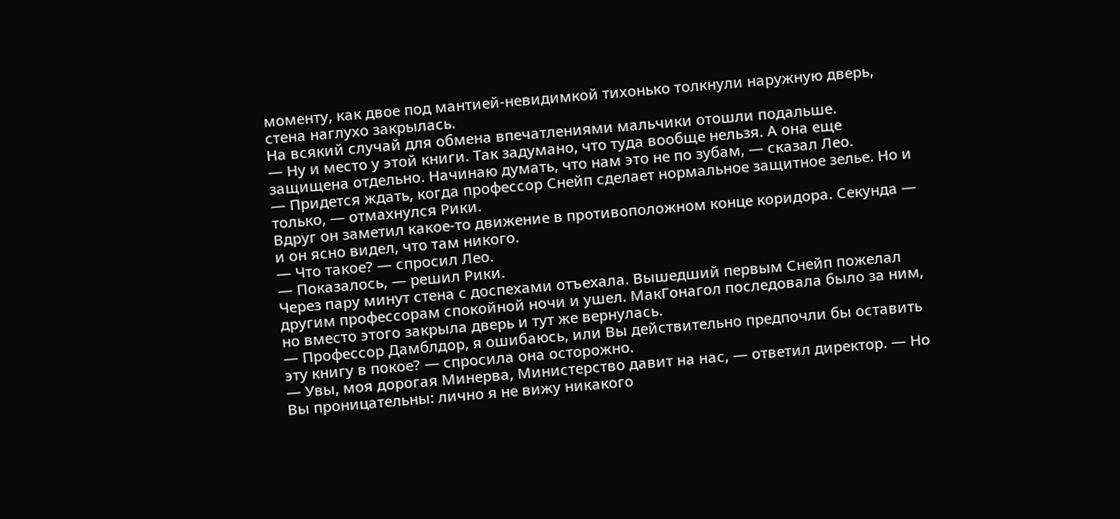моменту, как двое под мантией-невидимкой тихонько толкнули наружную дверь, стена наглухо закрылась.
На всякий случай для обмена впечатлениями мальчики отошли подальше.
— Ну и место у этой книги. Так задумано, что туда вообще нельзя. А она еще защищена отдельно. Начинаю думать, что нам это не по зубам, — сказал Лео.
— Придется ждать, когда профессор Снейп сделает нормальное защитное зелье. Но и только, — отмахнулся Рики.
Вдруг он заметил какое-то движение в противоположном конце коридора. Секунда — и он ясно видел, что там никого.
— Что такое? — спросил Лео.
— Показалось, — решил Рики.
Через пару минут стена с доспехами отъехала. Вышедший первым Снейп пожелал другим профессорам спокойной ночи и ушел. МакГонагол последовала было за ним, но вместо этого закрыла дверь и тут же вернулась.
— Профессор Дамблдор, я ошибаюсь, или Вы действительно предпочли бы оставить эту книгу в покое? — спросила она осторожно.
— Увы, моя дорогая Минерва, Министерство давит на нас, — ответил директор. — Но Вы проницательны: лично я не вижу никакого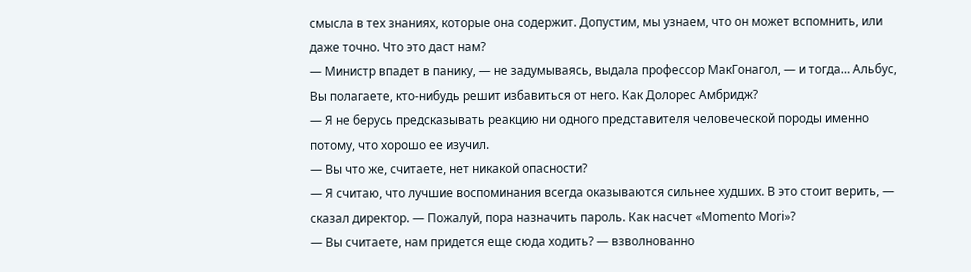смысла в тех знаниях, которые она содержит. Допустим, мы узнаем, что он может вспомнить, или даже точно. Что это даст нам?
— Министр впадет в панику, — не задумываясь, выдала профессор МакГонагол, — и тогда… Альбус, Вы полагаете, кто-нибудь решит избавиться от него. Как Долорес Амбридж?
— Я не берусь предсказывать реакцию ни одного представителя человеческой породы именно потому, что хорошо ее изучил.
— Вы что же, считаете, нет никакой опасности?
— Я считаю, что лучшие воспоминания всегда оказываются сильнее худших. В это стоит верить, — сказал директор. — Пожалуй, пора назначить пароль. Как насчет «Momento Mori»?
— Вы считаете, нам придется еще сюда ходить? — взволнованно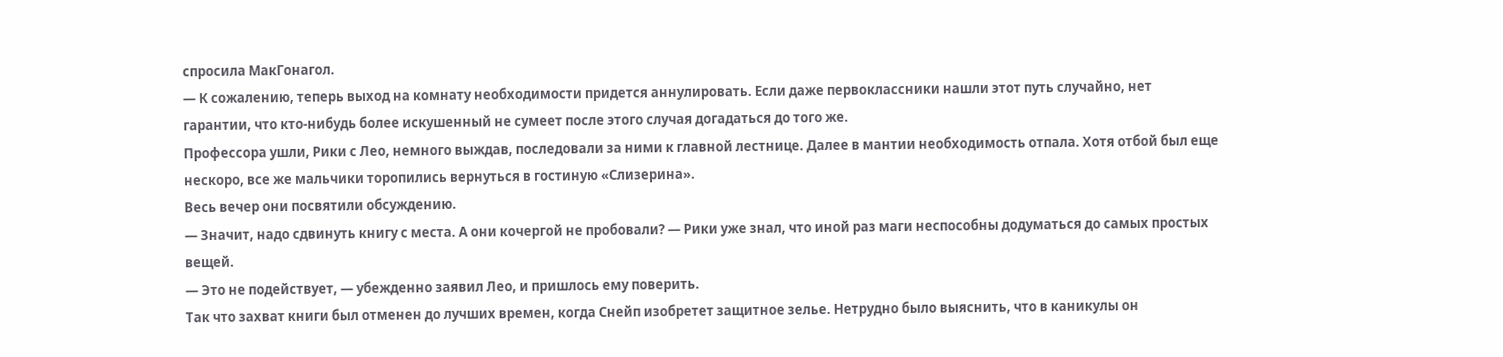спросила МакГонагол.
— К сожалению, теперь выход на комнату необходимости придется аннулировать. Если даже первоклассники нашли этот путь случайно, нет гарантии, что кто-нибудь более искушенный не сумеет после этого случая догадаться до того же.
Профессора ушли, Рики с Лео, немного выждав, последовали за ними к главной лестнице. Далее в мантии необходимость отпала. Хотя отбой был еще нескоро, все же мальчики торопились вернуться в гостиную «Слизерина».
Весь вечер они посвятили обсуждению.
— Значит, надо сдвинуть книгу с места. А они кочергой не пробовали? — Рики уже знал, что иной раз маги неспособны додуматься до самых простых вещей.
— Это не подействует, — убежденно заявил Лео, и пришлось ему поверить.
Так что захват книги был отменен до лучших времен, когда Снейп изобретет защитное зелье. Нетрудно было выяснить, что в каникулы он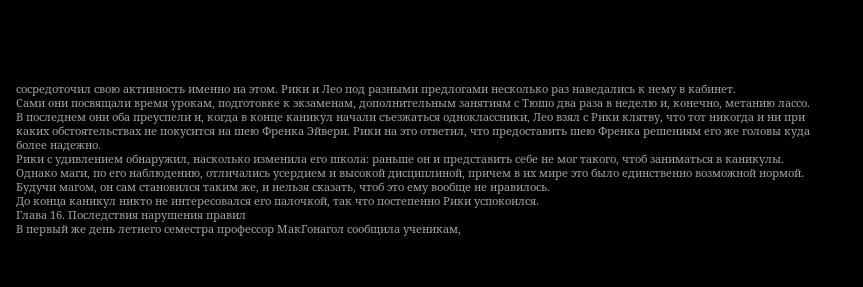сосредоточил свою активность именно на этом. Рики и Лео под разными предлогами несколько раз наведались к нему в кабинет.
Сами они посвящали время урокам, подготовке к экзаменам, дополнительным занятиям с Тюшо два раза в неделю и, конечно, метанию лассо. В последнем они оба преуспели и, когда в конце каникул начали съезжаться одноклассники, Лео взял с Рики клятву, что тот никогда и ни при каких обстоятельствах не покусится на шею Френка Эйвери. Рики на это ответил, что предоставить шею Френка решениям его же головы куда более надежно.
Рики с удивлением обнаружил, насколько изменила его школа: раньше он и представить себе не мог такого, чтоб заниматься в каникулы. Однако маги, по его наблюдению, отличались усердием и высокой дисциплиной, причем в их мире это было единственно возможной нормой. Будучи магом, он сам становился таким же, и нельзя сказать, чтоб это ему вообще не нравилось.
До конца каникул никто не интересовался его палочкой, так что постепенно Рики успокоился.
Глава 16. Последствия нарушения правил
В первый же день летнего семестра профессор МакГонагол сообщила ученикам,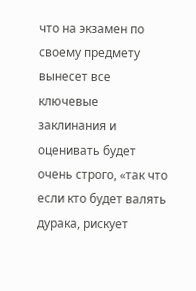что на экзамен по своему предмету вынесет все ключевые заклинания и оценивать будет очень строго, «так что если кто будет валять дурака, рискует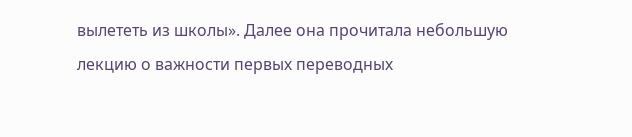вылететь из школы». Далее она прочитала небольшую лекцию о важности первых переводных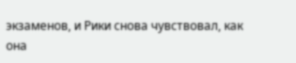экзаменов, и Рики снова чувствовал, как она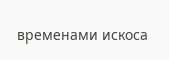временами искоса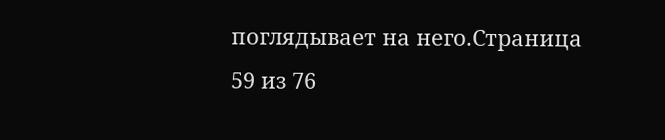поглядывает на него.Страница 59 из 76